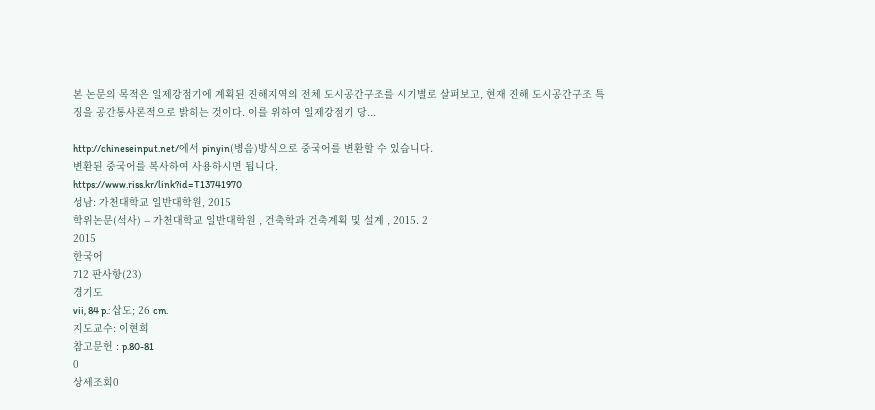본 논문의 목적은 일제강점기에 계획된 진해지역의 전체 도시공간구조를 시기별로 살펴보고, 현재 진해 도시공간구조 특징을 공간통사론적으로 밝히는 것이다. 이를 위하여 일제강점기 당...

http://chineseinput.net/에서 pinyin(병음)방식으로 중국어를 변환할 수 있습니다.
변환된 중국어를 복사하여 사용하시면 됩니다.
https://www.riss.kr/link?id=T13741970
성남: 가천대학교 일반대학원, 2015
학위논문(석사) -- 가천대학교 일반대학원 , 건축학과 건축계획 및 설계 , 2015. 2
2015
한국어
712 판사항(23)
경기도
vii, 84 p.: 삽도; 26 cm.
지도교수: 이현희
참고문헌 : p.80-81
0
상세조회0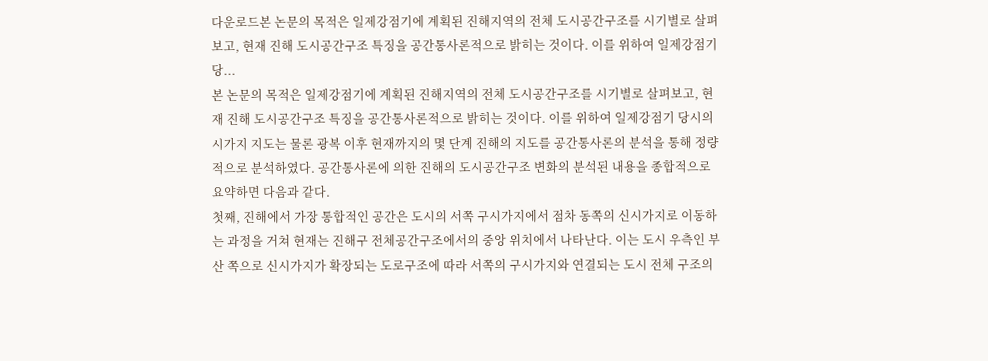다운로드본 논문의 목적은 일제강점기에 계획된 진해지역의 전체 도시공간구조를 시기별로 살펴보고, 현재 진해 도시공간구조 특징을 공간통사론적으로 밝히는 것이다. 이를 위하여 일제강점기 당...
본 논문의 목적은 일제강점기에 계획된 진해지역의 전체 도시공간구조를 시기별로 살펴보고, 현재 진해 도시공간구조 특징을 공간통사론적으로 밝히는 것이다. 이를 위하여 일제강점기 당시의 시가지 지도는 물론 광복 이후 현재까지의 몇 단계 진해의 지도를 공간통사론의 분석을 통해 정량적으로 분석하였다. 공간통사론에 의한 진해의 도시공간구조 변화의 분석된 내용을 종합적으로 요약하면 다음과 같다.
첫째, 진해에서 가장 통합적인 공간은 도시의 서쪽 구시가지에서 점차 동쪽의 신시가지로 이동하는 과정을 거쳐 현재는 진해구 전체공간구조에서의 중앙 위치에서 나타난다. 이는 도시 우측인 부산 쪽으로 신시가지가 확장되는 도로구조에 따라 서쪽의 구시가지와 연결되는 도시 전체 구조의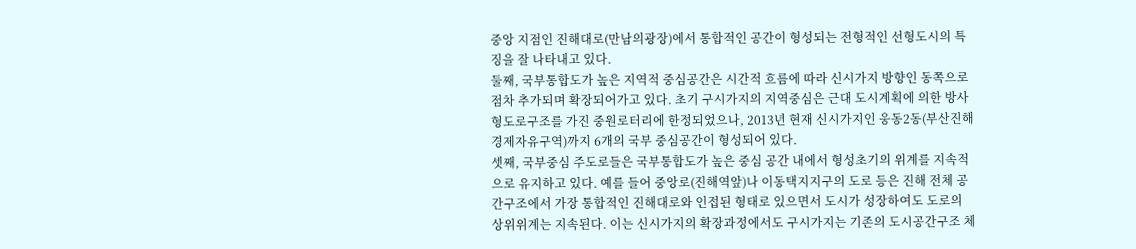중앙 지점인 진해대로(만남의광장)에서 통합적인 공간이 형성되는 전형적인 선형도시의 특징을 잘 나타내고 있다.
둘째, 국부통합도가 높은 지역적 중심공간은 시간적 흐름에 따라 신시가지 방향인 동쪽으로 점차 추가되며 확장되어가고 있다. 초기 구시가지의 지역중심은 근대 도시계획에 의한 방사형도로구조를 가진 중원로터리에 한정되었으나, 2013년 현재 신시가지인 웅동2동(부산진해경제자유구역)까지 6개의 국부 중심공간이 형성되어 있다.
셋째, 국부중심 주도로들은 국부통합도가 높은 중심 공간 내에서 형성초기의 위계를 지속적으로 유지하고 있다. 예를 들어 중앙로(진해역앞)나 이동택지지구의 도로 등은 진해 전체 공간구조에서 가장 통합적인 진해대로와 인접된 형태로 있으면서 도시가 성장하여도 도로의 상위위계는 지속된다. 이는 신시가지의 확장과정에서도 구시가지는 기존의 도시공간구조 체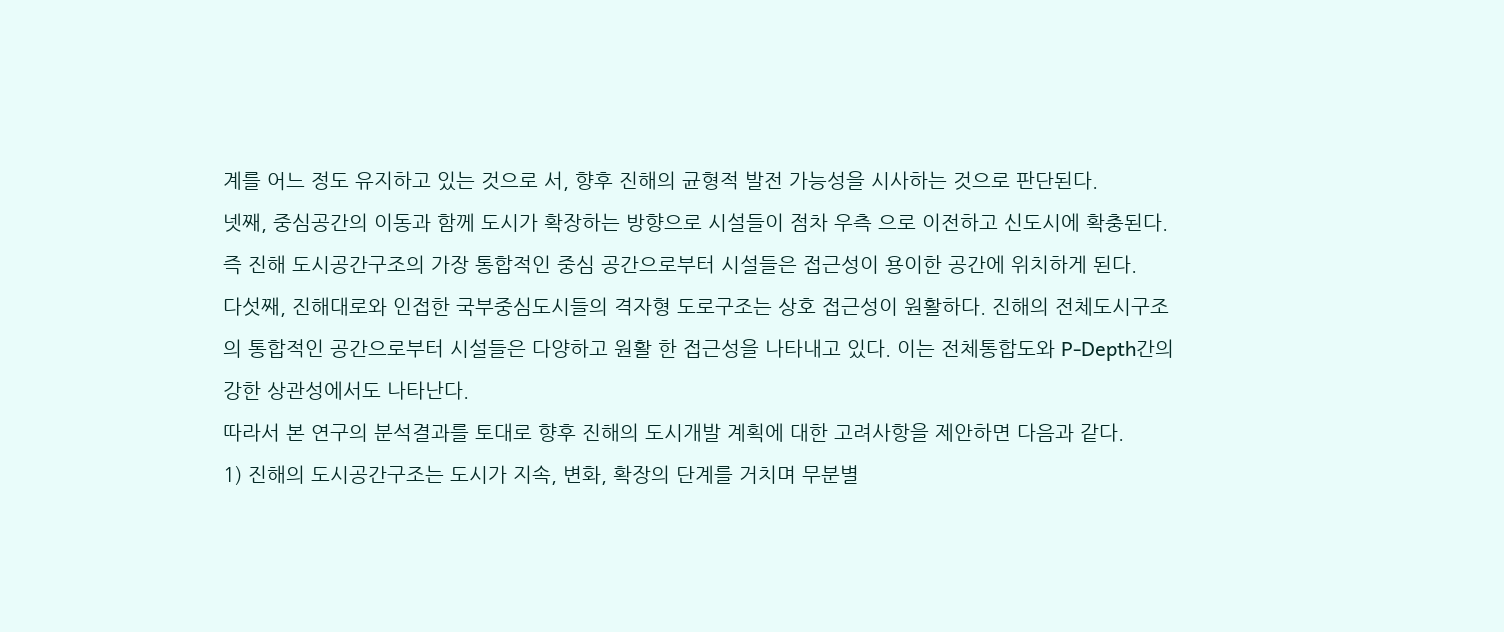계를 어느 정도 유지하고 있는 것으로 서, 향후 진해의 균형적 발전 가능성을 시사하는 것으로 판단된다.
넷째, 중심공간의 이동과 함께 도시가 확장하는 방향으로 시설들이 점차 우측 으로 이전하고 신도시에 확충된다. 즉 진해 도시공간구조의 가장 통합적인 중심 공간으로부터 시설들은 접근성이 용이한 공간에 위치하게 된다.
다섯째, 진해대로와 인접한 국부중심도시들의 격자형 도로구조는 상호 접근성이 원활하다. 진해의 전체도시구조의 통합적인 공간으로부터 시설들은 다양하고 원활 한 접근성을 나타내고 있다. 이는 전체통합도와 P-Depth간의 강한 상관성에서도 나타난다.
따라서 본 연구의 분석결과를 토대로 향후 진해의 도시개발 계획에 대한 고려사항을 제안하면 다음과 같다.
1) 진해의 도시공간구조는 도시가 지속, 변화, 확장의 단계를 거치며 무분별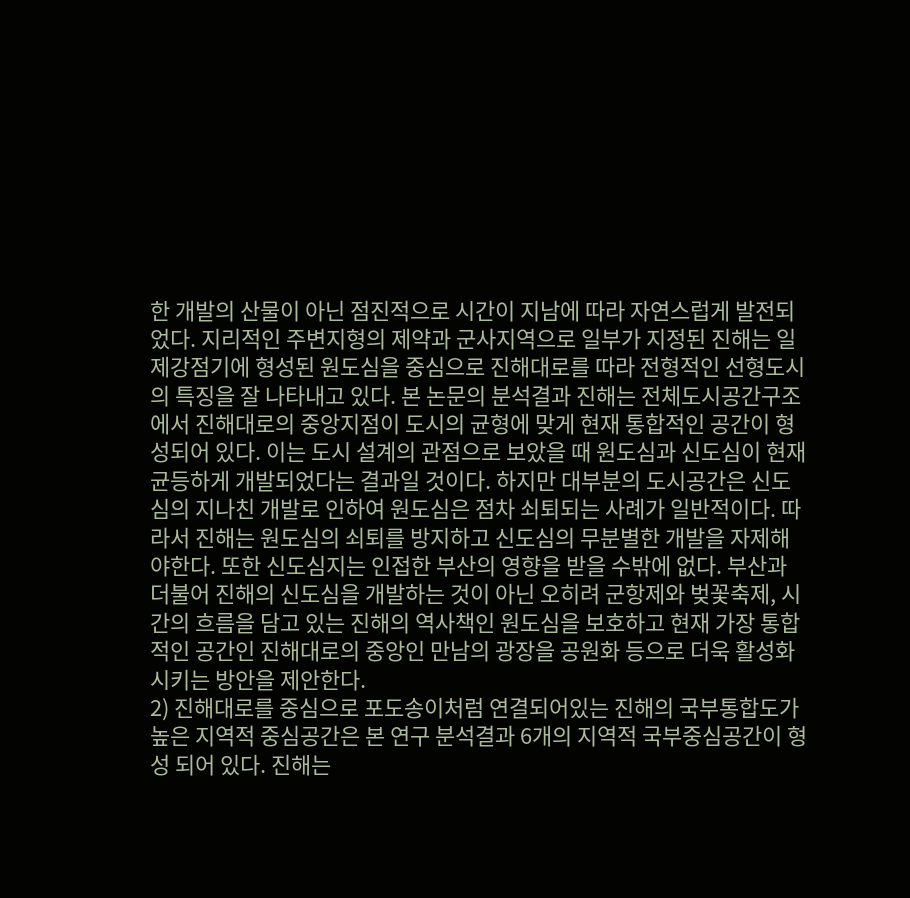한 개발의 산물이 아닌 점진적으로 시간이 지남에 따라 자연스럽게 발전되었다. 지리적인 주변지형의 제약과 군사지역으로 일부가 지정된 진해는 일제강점기에 형성된 원도심을 중심으로 진해대로를 따라 전형적인 선형도시의 특징을 잘 나타내고 있다. 본 논문의 분석결과 진해는 전체도시공간구조에서 진해대로의 중앙지점이 도시의 균형에 맞게 현재 통합적인 공간이 형성되어 있다. 이는 도시 설계의 관점으로 보았을 때 원도심과 신도심이 현재 균등하게 개발되었다는 결과일 것이다. 하지만 대부분의 도시공간은 신도심의 지나친 개발로 인하여 원도심은 점차 쇠퇴되는 사례가 일반적이다. 따라서 진해는 원도심의 쇠퇴를 방지하고 신도심의 무분별한 개발을 자제해야한다. 또한 신도심지는 인접한 부산의 영향을 받을 수밖에 없다. 부산과 더불어 진해의 신도심을 개발하는 것이 아닌 오히려 군항제와 벚꽃축제, 시간의 흐름을 담고 있는 진해의 역사책인 원도심을 보호하고 현재 가장 통합적인 공간인 진해대로의 중앙인 만남의 광장을 공원화 등으로 더욱 활성화 시키는 방안을 제안한다.
2) 진해대로를 중심으로 포도송이처럼 연결되어있는 진해의 국부통합도가 높은 지역적 중심공간은 본 연구 분석결과 6개의 지역적 국부중심공간이 형성 되어 있다. 진해는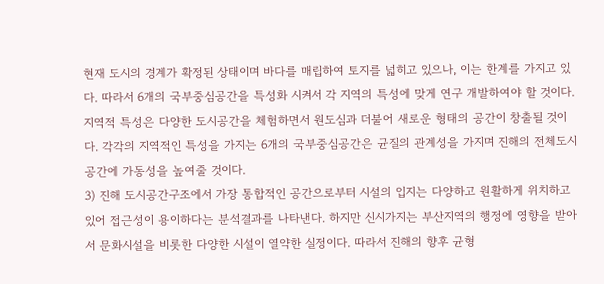현재 도시의 경계가 확정된 상태이며 바다를 매립하여 토지를 넓히고 있으나, 이는 한계를 가지고 있다. 따라서 6개의 국부중심공간을 특성화 시켜서 각 지역의 특성에 맞게 연구 개발하여야 할 것이다. 지역적 특성은 다양한 도시공간을 체험하면서 원도심과 더불어 새로운 형태의 공간이 창출될 것이다. 각각의 지역적인 특성을 가지는 6개의 국부중심공간은 균질의 관계성을 가지며 진해의 전체도시공간에 가동성을 높여줄 것이다.
3) 진해 도시공간구조에서 가장 통합적인 공간으로부터 시설의 입지는 다양하고 원활하게 위치하고 있어 접근성이 용이하다는 분석결과를 나타낸다. 하지만 신시가지는 부산지역의 행정에 영향을 받아서 문화시설을 비롯한 다양한 시설이 열약한 실정이다. 따라서 진해의 향후 균형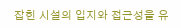잡힌 시설의 입지와 접근성을 유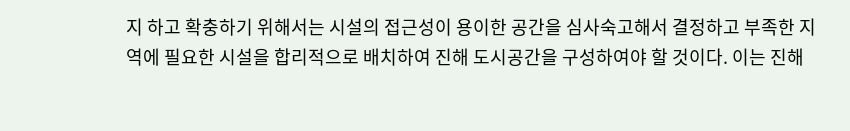지 하고 확충하기 위해서는 시설의 접근성이 용이한 공간을 심사숙고해서 결정하고 부족한 지역에 필요한 시설을 합리적으로 배치하여 진해 도시공간을 구성하여야 할 것이다. 이는 진해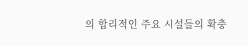의 합리적인 주요 시설들의 확충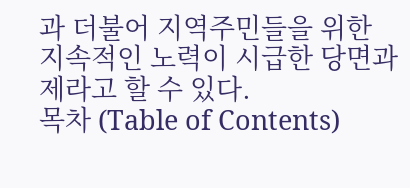과 더불어 지역주민들을 위한 지속적인 노력이 시급한 당면과제라고 할 수 있다.
목차 (Table of Contents)